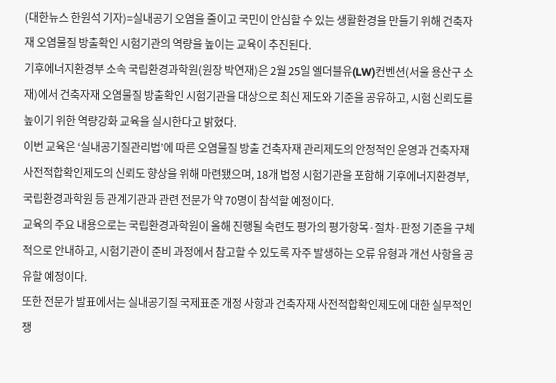(대한뉴스 한원석 기자)=실내공기 오염을 줄이고 국민이 안심할 수 있는 생활환경을 만들기 위해 건축자재 오염물질 방출확인 시험기관의 역량을 높이는 교육이 추진된다.
기후에너지환경부 소속 국립환경과학원(원장 박연재)은 2월 25일 엘더블유(LW)컨벤션(서울 용산구 소재)에서 건축자재 오염물질 방출확인 시험기관을 대상으로 최신 제도와 기준을 공유하고, 시험 신뢰도를 높이기 위한 역량강화 교육을 실시한다고 밝혔다.
이번 교육은 ‘실내공기질관리법’에 따른 오염물질 방출 건축자재 관리제도의 안정적인 운영과 건축자재 사전적합확인제도의 신뢰도 향상을 위해 마련됐으며, 18개 법정 시험기관을 포함해 기후에너지환경부, 국립환경과학원 등 관계기관과 관련 전문가 약 70명이 참석할 예정이다.
교육의 주요 내용으로는 국립환경과학원이 올해 진행될 숙련도 평가의 평가항목·절차·판정 기준을 구체적으로 안내하고, 시험기관이 준비 과정에서 참고할 수 있도록 자주 발생하는 오류 유형과 개선 사항을 공유할 예정이다.
또한 전문가 발표에서는 실내공기질 국제표준 개정 사항과 건축자재 사전적합확인제도에 대한 실무적인 쟁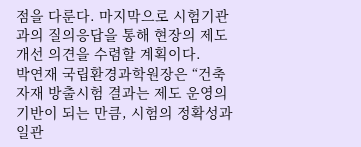점을 다룬다. 마지막으로 시험기관과의 질의응답을 통해 현장의 제도 개선 의견을 수렴할 계획이다.
박연재 국립환경과학원장은 “건축자재 방출시험 결과는 제도 운영의 기반이 되는 만큼, 시험의 정확성과 일관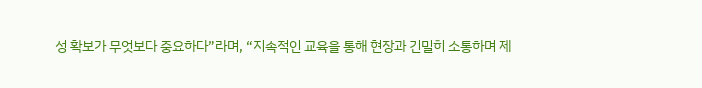성 확보가 무엇보다 중요하다”라며, “지속적인 교육을 통해 현장과 긴밀히 소통하며 제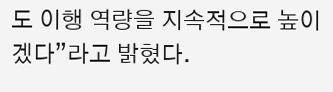도 이행 역량을 지속적으로 높이겠다”라고 밝혔다.